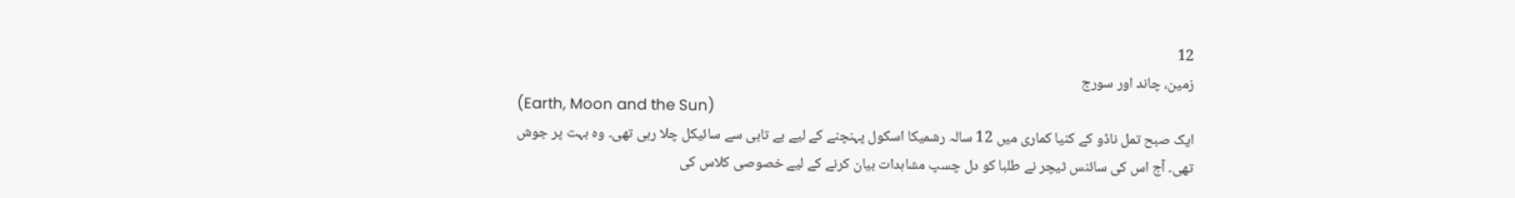12
زمین، چاند اور سورج
(Earth, Moon and the Sun)
ایک صبح تمل ناڈو کے کنیا کماری میں 12 سالہ رشمیکا اسکول پہنچنے کے لیے بے تابی سے سائیکل چلا رہی تھی۔ وہ بہت پر جوش تھی۔ آج اس کی سائنس ٹیچر نے طلبا کو دل چسپ مشاہدات بیان کرنے کے لیے خصوصی کلاس کی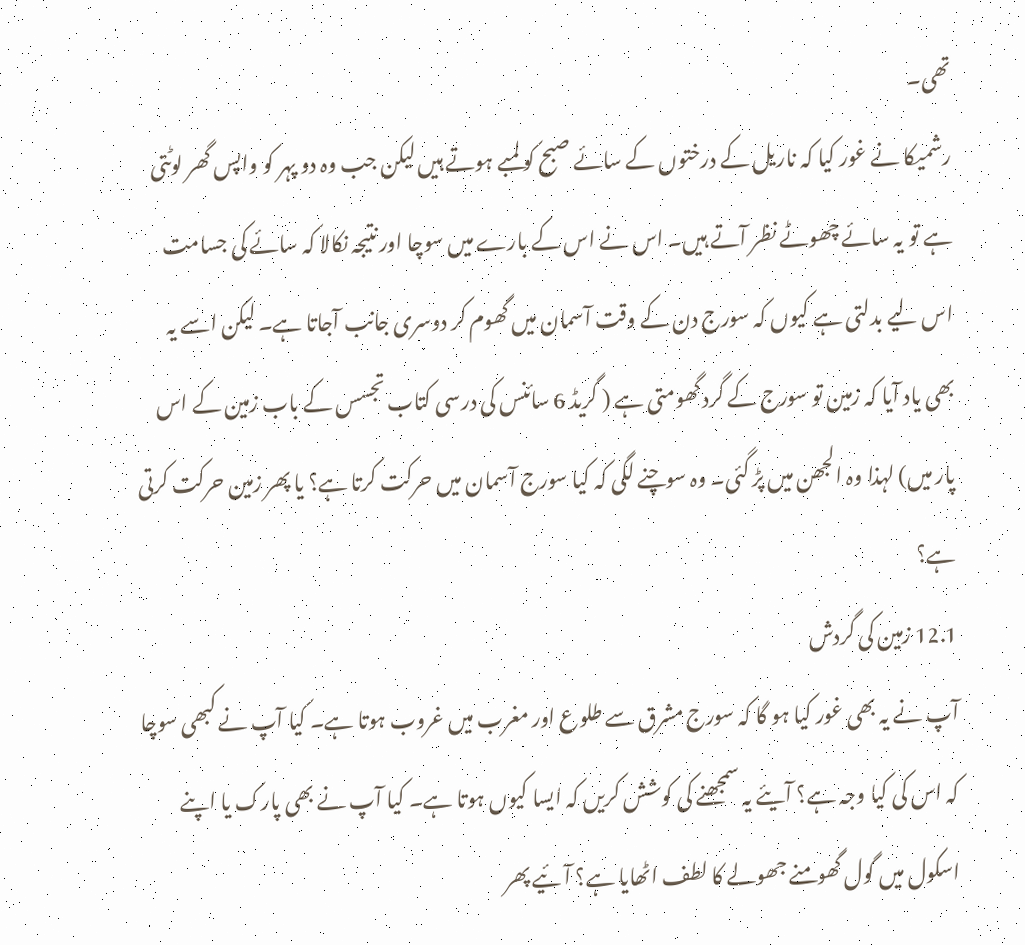تھی۔
رشمیکا نے غور کیا کہ ناریل کے درختوں کے سائے صبح کو لمبے ہوتے ہیں لیکن جب وہ دو پہر کو واپس گھر لوٹتی ہے تو یہ سائے چھوٹے نظر آتے ہیں۔ اس نے اس کے بارے میں سوچا اور نتیجہ نکالا کہ سائے کی جسامت اس لیے بدلتی ہے کیوں کہ سورج دن کے وقت آسمان میں گھوم کر دوسری جانب آجاتا ہے۔ لیکن اسے یہ بھی یاد آیا کہ زمین تو سورج کے گرد گھومتی ہے ( گریڈ 6 سائنس کی درسی کتاب تجسس کے باب زمین کے اس پار میں) لہذا وہ الجھن میں پڑ گئی۔ وہ سوچنے لگی کہ کیا سورج آسمان میں حرکت کرتا ہے؟ یا پھر زمین حرکت کرتی ہے؟
12.1 زمین کی گردش
آپ نے یہ بھی غور کیا ہو گا کہ سورج مشرق سے طلوع اور مغرب میں غروب ہوتا ہے۔ کیا آپ نے کبھی سوچا کہ اس کی کیا وجہ ہے؟ آیئے یہ سمجھنے کی کوشش کریں کہ ایسا کیوں ہوتا ہے۔ کیا آپ نے بھی پارک یا اپنے اسکول میں گول گھومنے جھولے کا لطف اٹھایا ہے؟ آئیے پھر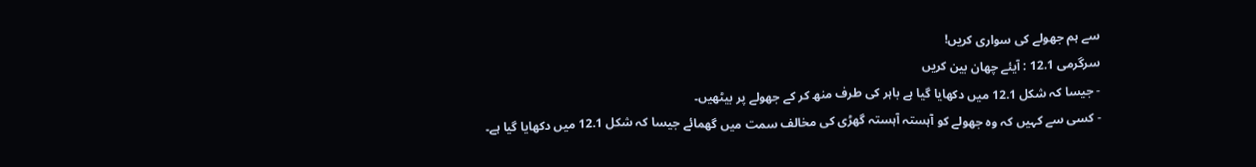سے ہم جھولے کی سواری کریں!
سرگرمی 12.1 : آیئے چھان بین کریں
- جیسا کہ شکل 12.1 میں دکھایا گیا ہے باہر کی طرف منھ کر کے جھولے پر بیٹھیں۔
- کسی سے کہیں کہ وہ جھولے کو آہستہ آہستہ گھڑی کی مخالف سمت میں گھمائے جیسا کہ شکل 12.1 میں دکھایا گیا ہے۔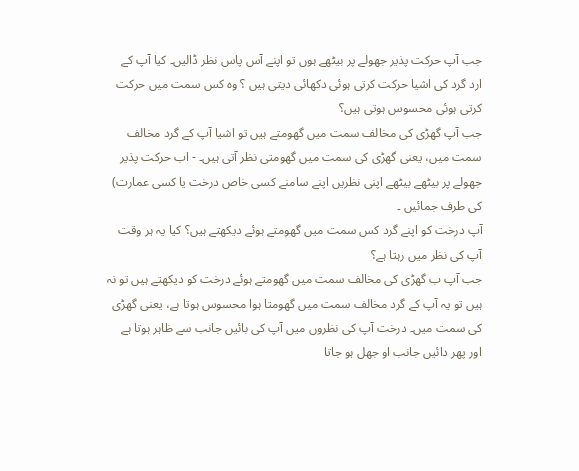جب آپ حرکت پذیر جھولے پر بیٹھے ہوں تو اپنے آس پاس نظر ڈالیں۔ کیا آپ کے ارد گرد کی اشیا حرکت کرتی ہوئی دکھائی دیتی ہیں ؟ وہ کس سمت میں حرکت کرتی ہوئی محسوس ہوتی ہیں؟
جب آپ گھڑی کی مخالف سمت میں گھومتے ہیں تو اشیا آپ کے گرد مخالف سمت میں، یعنی گھڑی کی سمت میں گھومتی نظر آتی ہیں۔ - اب حرکت پذیر جھولے پر بیٹھے بیٹھے اپنی نظریں اپنے سامنے کسی خاص درخت یا کسی عمارت) کی طرف جمائیں ۔
آپ درخت کو اپنے گرد کس سمت میں گھومتے ہوئے دیکھتے ہیں؟ کیا یہ ہر وقت آپ کی نظر میں رہتا ہے؟
جب آپ ب گھڑی کی مخالف سمت میں گھومتے ہوئے درخت کو دیکھتے ہیں تو نہ ہیں تو یہ آپ کے گرد مخالف سمت میں گھومتا ہوا محسوس ہوتا ہے، یعنی گھڑی کی سمت میں۔ درخت آپ کی نظروں میں آپ کی بائیں جانب سے ظاہر ہوتا ہے اور پھر دائیں جانب او جھل ہو جاتا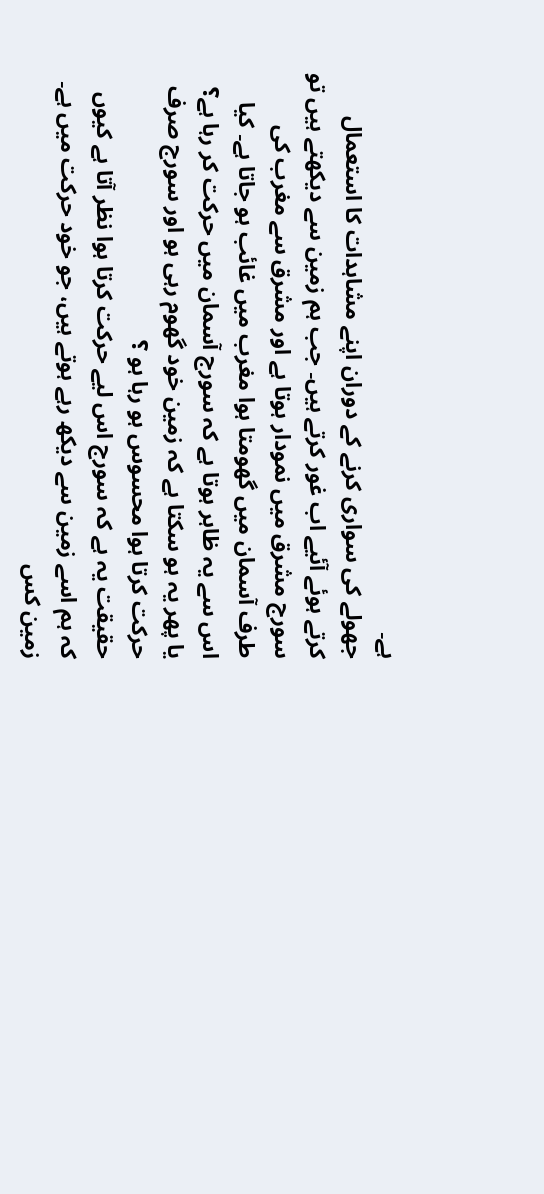ہے۔
جھولے کی سواری کرنے کے دوران اپنے مشاہدات کا استعمال کرتے ہوئے آئیے اب غور کرتے ہیں۔ جب ہم زمین سے دیکھتے ہیں تو سورج مشرق میں نمودار ہوتا ہے اور مشرق سے مغرب کی طرف آسمان میں گھومتا ہوا مغرب میں غائب ہو جاتا ہے۔ کیا اس سے یہ ظاہر ہوتا ہے کہ سورج آسمان میں حرکت کر رہا ہے؟ یا پھر یہ ہو سکتا ہے کہ زمین خود گھوم رہی ہو اور سورج صرف حرکت کرتا ہوا محسوس ہو رہا ہو ؟
حقیقت یہ ہے کہ سورج اس لیے حرکت کرتا ہوا نظر آتا ہے کیوں کہ ہم اسے زمین سے دیکھ رہے ہوتے ہیں، جو خود حرکت میں ہے۔
زمین کس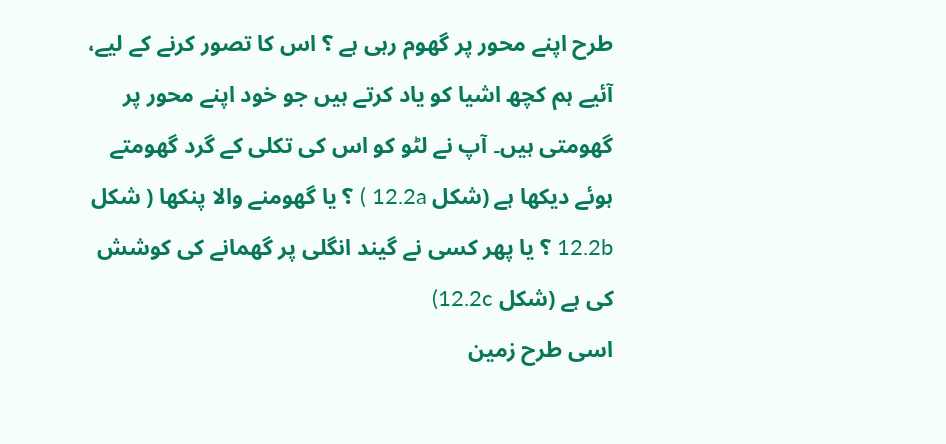طرح اپنے محور پر گھوم رہی ہے ؟ اس کا تصور کرنے کے لیے، آئیے ہم کچھ اشیا کو یاد کرتے ہیں جو خود اپنے محور پر گھومتی ہیں۔ آپ نے لٹو کو اس کی تکلی کے گرد گھومتے ہوئے دیکھا ہے (شکل 12.2a ) ؟ یا گھومنے والا پنکھا ( شکل 12.2b ؟ یا پھر کسی نے گیند انگلی پر گھمانے کی کوشش کی ہے (شکل 12.2c)
اسی طرح زمین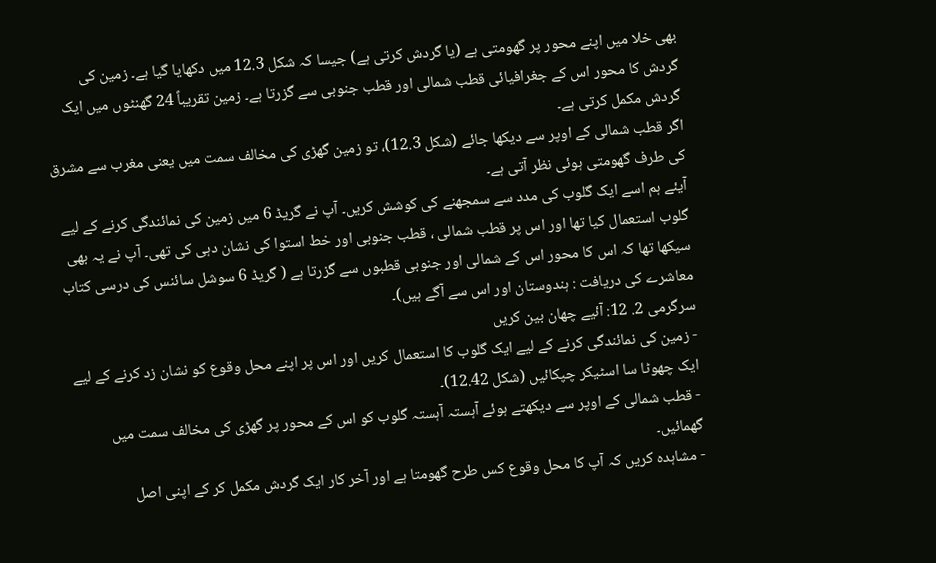بھی خلا میں اپنے محور پر گھومتی ہے (یا گردش کرتی ہے) جیسا کہ شکل 12.3 میں دکھایا گیا ہے۔ زمین کی گردش کا محور اس کے جغرافیائی قطب شمالی اور قطب جنوبی سے گزرتا ہے۔ زمین تقریباً 24 گھنٹوں میں ایک گردش مکمل کرتی ہے۔
اگر قطب شمالی کے اوپر سے دیکھا جائے (شکل 12.3)، تو زمین گھڑی کی مخالف سمت میں یعنی مغرب سے مشرق کی طرف گھومتی ہوئی نظر آتی ہے۔
آیئے ہم اسے ایک گلوب کی مدد سے سمجھنے کی کوشش کریں۔ آپ نے گریڈ 6 میں زمین کی نمائندگی کرنے کے لیے گلوب استعمال کیا تھا اور اس پر قطب شمالی ، قطب جنوبی اور خط استوا کی نشان دہی کی تھی۔ آپ نے یہ بھی سیکھا تھا کہ اس کا محور اس کے شمالی اور جنوبی قطبوں سے گزرتا ہے ( گریڈ 6 سوشل سائنس کی درسی کتاب معاشرے کی دریافت : ہندوستان اور اس سے آگے ہیں)۔
سرگرمی 2. 12: آئیے چھان بین کریں
- زمین کی نمائندگی کرنے کے لیے ایک گلوب کا استعمال کریں اور اس پر اپنے محل وقوع کو نشان زد کرنے کے لیے ایک چھوٹا سا اسٹیکر چپکائیں (شکل 12.42)۔
- قطب شمالی کے اوپر سے دیکھتے ہوئے آہستہ آہستہ گلوب کو اس کے محور پر گھڑی کی مخالف سمت میں گھمائیں۔
- مشاہدہ کریں کہ آپ کا محل وقوع کس طرح گھومتا ہے اور آخر کار ایک گردش مکمل کر کے اپنی اصل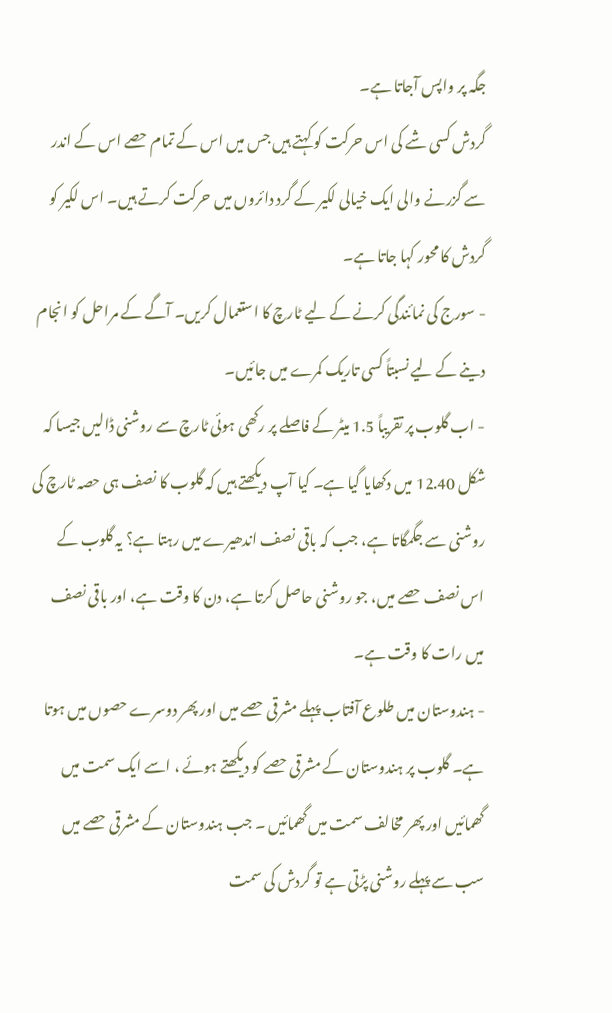جگہ پر واپس آجاتا ہے۔
گردش کسی شے کی اس حرکت کو کہتے ہیں جس میں اس کے تمام حصے اس کے اندر سے گزرنے والی ایک خیالی لکیر کے گرد دائروں میں حرکت کرتے ہیں۔ اس لکیر کو گردش کا محور کہا جاتا ہے۔
- سورج کی نمائندگی کرنے کے لیے ٹارچ کا استعمال کریں۔ آگے کے مراحل کو انجام دینے کے لیے نسبتاً کسی تاریک کمرے میں جائیں۔
- اب گلوب پر تقریباً 1.5 میٹر کے فاصلے پر رکھی ہوئی ٹارچ سے روشنی ڈالیں جیسا کہ شکل 12.40 میں دکھایا گیا ہے۔ کیا آپ دیکھتے ہیں کہ گلوب کا نصف ہی حصہ ٹارچ کی روشنی سے جگمگاتا ہے، جب کہ باقی نصف اندھیرے میں رہتا ہے؟ یہ گلوب کے اس نصف حصے میں، جو روشنی حاصل کرتا ہے، دن کا وقت ہے، اور باقی نصف میں رات کا وقت ہے۔
- ہندوستان میں طلوع آفتاب پہلے مشرقی حصے میں اور پھر دوسرے حصوں میں ہوتا ہے۔ گلوب پر ہندوستان کے مشرقی حصے کو دیکھتے ہوئے ، اسے ایک سمت میں گھمائیں اور پھر مخالف سمت میں گھمائیں ۔ جب ہندوستان کے مشرقی حصے میں سب سے پہلے روشنی پڑتی ہے تو گردش کی سمت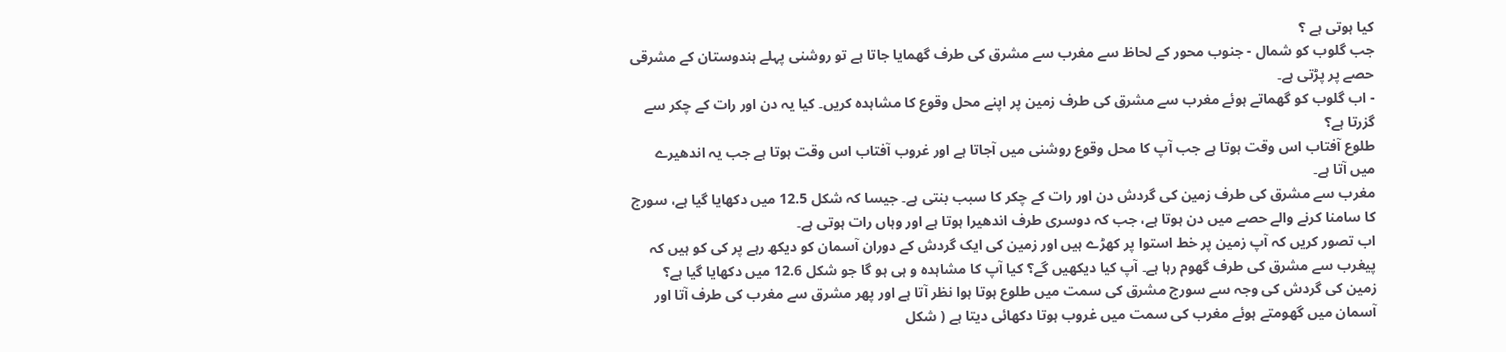کیا ہوتی ہے ؟
جب گلوب کو شمال - جنوب محور کے لحاظ سے مغرب سے مشرق کی طرف گھمایا جاتا ہے تو روشنی پہلے ہندوستان کے مشرقی حصے پر پڑتی ہے۔
- اب گلوب کو گھماتے ہوئے مغرب سے مشرق کی طرف زمین پر اپنے محل وقوع کا مشاہدہ کریں۔ کیا یہ دن اور رات کے چکر سے گزرتا ہے؟
طلوع آفتاب اس وقت ہوتا ہے جب آپ کا محل وقوع روشنی میں آجاتا ہے اور غروب آفتاب اس وقت ہوتا ہے جب یہ اندھیرے میں آتا ہے۔
مغرب سے مشرق کی طرف زمین کی گردش دن اور رات کے چکر کا سبب بنتی ہے۔ جیسا کہ شکل 12.5 میں دکھایا گیا ہے، سورج کا سامنا کرنے والے حصے میں دن ہوتا ہے، جب کہ دوسری طرف اندھیرا ہوتا ہے اور وہاں رات ہوتی ہے۔
اب تصور کریں کہ آپ زمین پر خط استوا پر کھڑے ہیں اور زمین کی ایک گردش کے دوران آسمان کو دیکھ رہے پر کی کو ہیں کہ پیغرب سے مشرق کی طرف گھوم رہا ہے۔ آپ کیا دیکھیں گے؟ کیا آپ کا مشاہدہ و ہی ہو گا جو شکل 12.6 میں دکھایا گیا ہے؟
زمین کی گردش کی وجہ سے سورج مشرق کی سمت میں طلوع ہوتا ہوا نظر آتا ہے اور پھر مشرق سے مغرب کی طرف آتا اور آسمان میں گھومتے ہوئے مغرب کی سمت میں غروب ہوتا دکھائی دیتا ہے ( شکل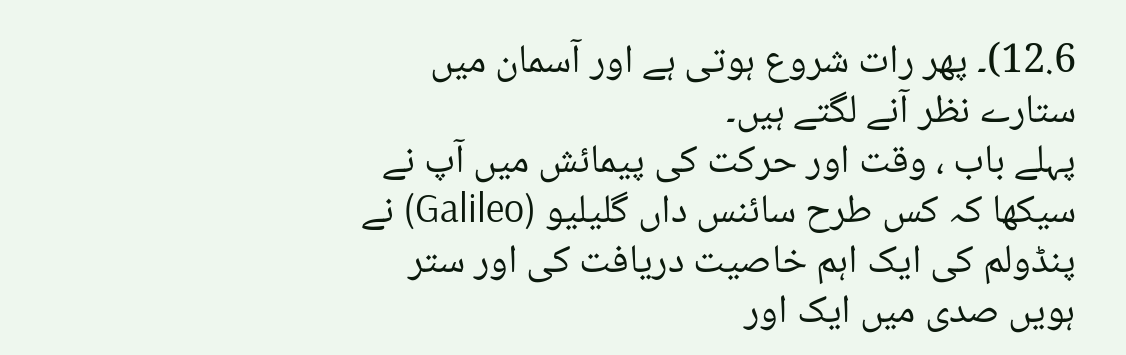12.6)۔ پھر رات شروع ہوتی ہے اور آسمان میں ستارے نظر آنے لگتے ہیں۔
پہلے باب ، وقت اور حرکت کی پیمائش میں آپ نے سیکھا کہ کس طرح سائنس داں گلیلیو (Galileo) نے پنڈولم کی ایک اہم خاصیت دریافت کی اور ستر ہویں صدی میں ایک اور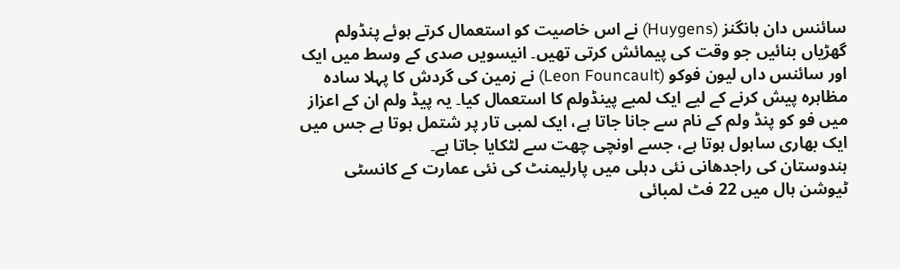سائنس دان ہانگنز (Huygens) نے اس خاصیت کو استعمال کرتے ہوئے پنڈولم گھڑیاں بنائیں جو وقت کی پیمائش کرتی تھیں۔ انیسویں صدی کے وسط میں ایک اور سائنس داں لیون فوکو (Leon Founcault) نے زمین کی گردش کا پہلا سادہ مظاہرہ پیش کرنے کے لیے ایک لمبے پینڈولم کا استعمال کیا۔ یہ پیڈ ولم ان کے اعزاز میں فو کو پنڈ ولم کے نام سے جانا جاتا ہے، ایک لمبی تار پر شتمل ہوتا ہے جس میں ایک بھاری ساہول ہوتا ہے، جسے اونچی چھت سے لٹکایا جاتا ہے۔
ہندوستان کی راجدھانی نئی دہلی میں پارلیمنٹ کی نئی عمارت کے کانسٹی ٹیوشن ہال میں 22 فٹ لمبائی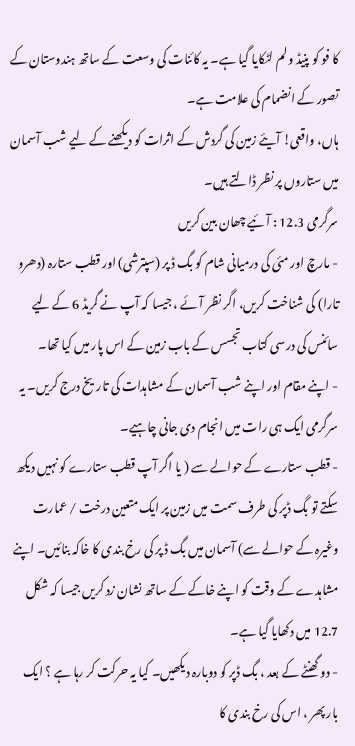کا فو کو پنیڈ ولم لٹکایا گیا ہے۔ یہ کائنات کی وسعت کے ساتھ ہندوستان کے تصور کے انضمام کی علامت ہے۔
ہاں، واقعی! آیئے زمین کی گردش کے اثرات کو دیکھنے کے لیے شب آسمان میں ستاروں پر نظر ڈالتے ہیں۔
سرگرمی 12.3 : آئیے چھان بین کریں
- مارچ اور مئی کی درمیانی شام کو بگ ڈ پر (سپترشی) اور قطب ستارہ (دھرو تارا) کی شناخت کریں، اگر نظر آئے ، جیسا کہ آپ نے گریڈ 6 کے لیے سائنس کی درسی کتاب تجسس کے باب زمین کے اس پار میں کیا تھا۔
- اپنے مقام اور اپنے شب آسمان کے مشاہدات کی تاریخ درج کریں۔ یہ سرگرمی ایک ہی رات میں انجام دی جانی چاہیے۔
- قطب ستارے کے حوالے سے ( یا اگر آپ قطب ستارے کو نہیں دیکھ سکتے تو بگ ڈپر کی طرف سمت میں زمین پر ایک متعین درخت / عمارت وغیرہ کے حوالے سے) آسمان میں بگ ڈ پر کی رخ بندی کا خاکہ بنائیں۔ اپنے مشاہدے کے وقت کو اپنے خاکے کے ساتھ نشان زد کریں جیسا کہ شکل 12.7 میں دکھایا گیا ہے۔
- دو گھنٹے کے بعد ، بگ ڈپر کو دوبارہ دیکھیں۔ کیا یہ حرکت کر رہا ہے ؟ ایک بار پھر ، اس کی رخ بندی کا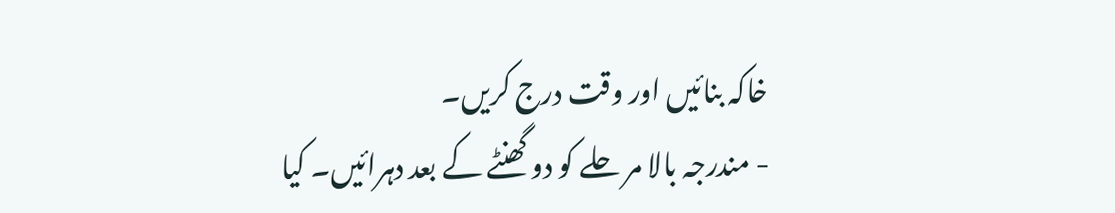خاکہ بنائیں اور وقت درج کریں۔
- مندرجہ بالا مر حلے کو دو گھنٹے کے بعد دہرائیں۔ کیا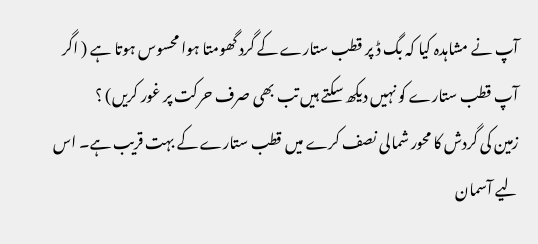آپ نے مشاہدہ کیا کہ بگ ڈ پر قطب ستارے کے گرد گھومتا ہوا محسوس ہوتا ہے ( اگر آپ قطب ستارے کو نہیں دیکھ سکتے ہیں تب بھی صرف حرکت پر غور کریں) ؟
زمین کی گردش کا محور شمالی نصف کرے میں قطب ستارے کے بہت قریب ہے۔ اس لیے آسمان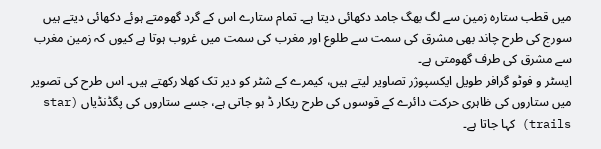میں قطب ستارہ زمین سے لگ بھگ جامد دکھائی دیتا ہے۔ تمام ستارے اس کے گرد گھومتے ہوئے دکھائی دیتے ہیں سورج کی طرح چاند بھی مشرق کی سمت سے طلوع اور مغرب کی سمت میں غروب ہوتا ہے کیوں کہ زمین مغرب سے مشرق کی طرف گھومتی ہے۔
ایسٹر و فوٹو گرافر طویل ایکسپوژر تصاویر لیتے ہیں، کیمرے کے شٹر کو دیر تک کھلا رکھتے ہیں۔ اس طرح کی تصویر میں ستاروں کی ظاہری حرکت دائرے کے قوسوں کی طرح ریکار ڈ ہو جاتی ہے، جسے ستاروں کی پگڈنڈیاں (star trails) کہا جاتا ہے۔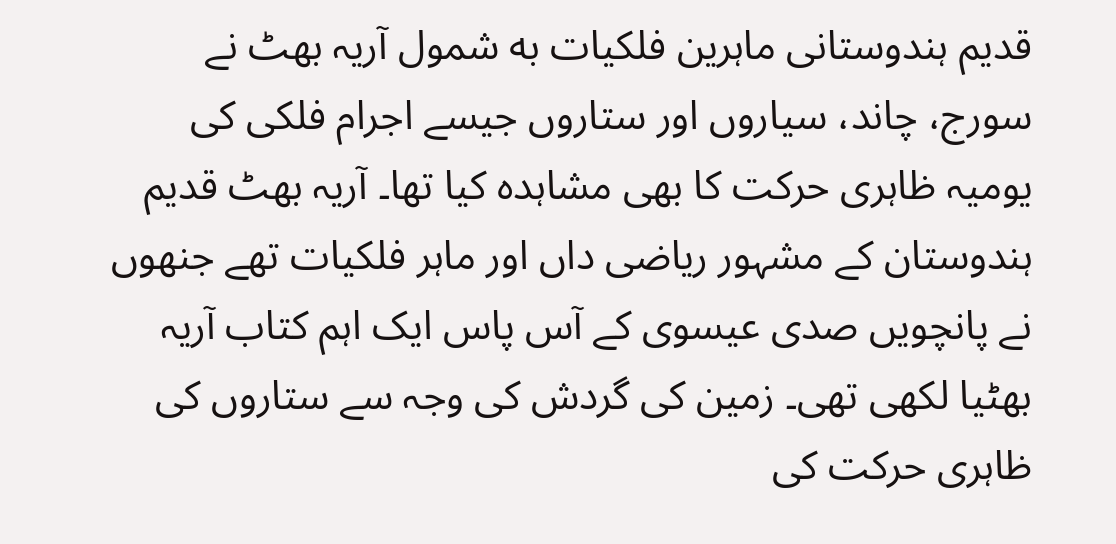قدیم ہندوستانی ماہرین فلکیات به شمول آریہ بھٹ نے سورج، چاند، سیاروں اور ستاروں جیسے اجرام فلکی کی یومیہ ظاہری حرکت کا بھی مشاہدہ کیا تھا۔ آریہ بھٹ قدیم ہندوستان کے مشہور ریاضی داں اور ماہر فلکیات تھے جنھوں نے پانچویں صدی عیسوی کے آس پاس ایک اہم کتاب آریہ بھٹیا لکھی تھی۔ زمین کی گردش کی وجہ سے ستاروں کی ظاہری حرکت کی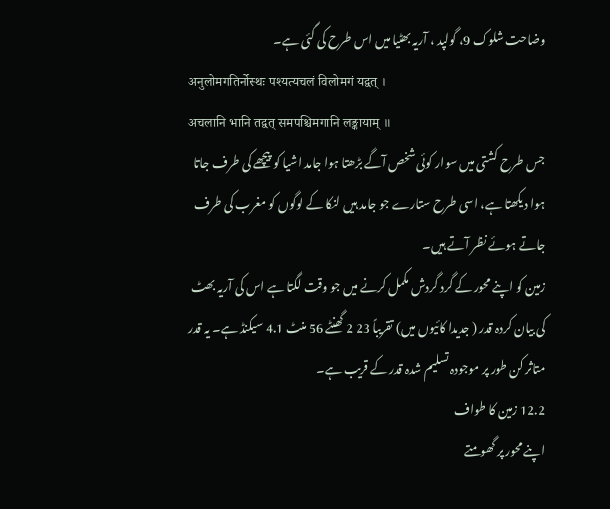وضاحت شلوک 9، گولپد ، آریہ بھٹیا میں اس طرح کی گئی ہے۔
अनुलोमगतिर्नोस्थः पश्यत्यचलं विलोमगं यद्वत् ।
अचलानि भानि तद्वत् समपश्चिमगानि लङ्कायाम् ॥
جس طرح کشتی میں سوار کوئی شخص آگے بڑھتا ہوا جامد اشیا کو پیچھے کی طرف جاتا ہوا دیکھتا ہے، اسی طرح ستارے جو جامد ہیں لنکا کے لوگوں کو مغرب کی طرف جاتے ہوئے نظر آتے ہیں۔
زمین کو اپنے محور کے گرد گردش مکمل کرنے میں جو وقت لگتا ہے اس کی آریہ بھٹ کی بیان کردہ قدر ( جدیدا کائیوں میں) تقریباً 23 2 گھنٹے 56 منٹ 4.1 سیکنڈ ہے۔ یہ قدر متاثر کن طور پر موجودہ تسلیم شدہ قدر کے قریب ہے۔
12.2 زمین کا طواف
اپنے محور پر گھومتے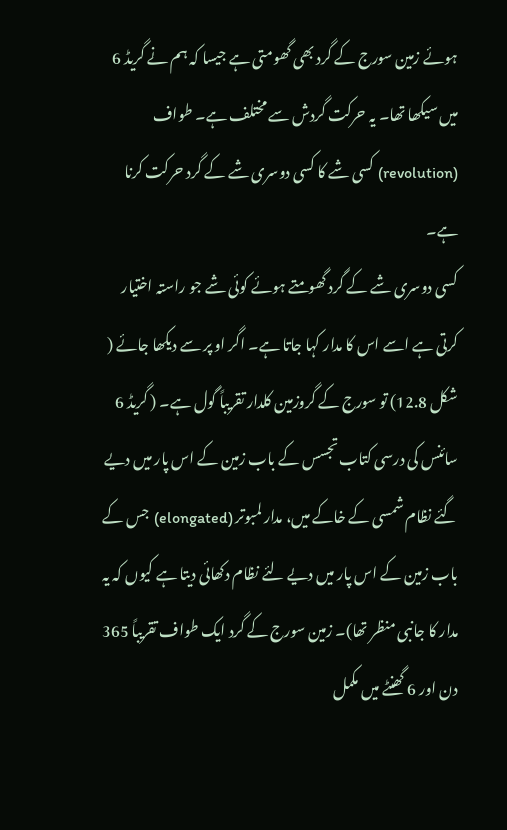ہوئے زمین سورج کے گرد بھی گھومتی ہے جیسا کہ ہم نے گریڈ 6 میں سیکھا تھا۔ یہ حرکت گردش سے مختلف ہے۔ طواف (revolution) کسی شے کا کسی دوسری شے کے گرد حرکت کرنا ہے۔
کسی دوسری شے کے گرد گھومتے ہوئے کوئی شے جو راستہ اختیار کرتی ہے اسے اس کا مدار کہا جاتا ہے۔ اگر او پر سے دیکھا جائے ( شکل 12.8) تو سورج کے گروزمین کلدار تقریباً گول ہے۔ ( گریڈ 6 سائنس کی درسی کتاب تجسس کے باب زمین کے اس پار میں دیے گئے نظام شمسی کے خاکے میں، مدار لمبوتر (elongated) جس کے باب زمین کے اس پار میں دیے لئے نظام دکھائی دیتا ہے کیوں کہ یہ مدار کا جانبی منظر تھا)۔ زمین سورج کے گرد ایک طواف تقریباً 365 دن اور 6 گھنٹے میں مکمل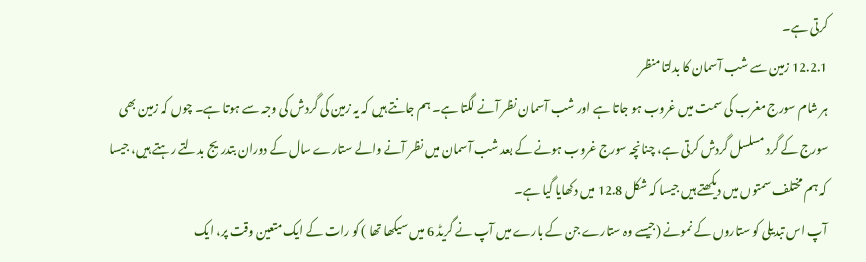کرتی ہے۔
12.2.1 زمین سے شب آسمان کا بدلتا منظر
ہر شام سورج مغرب کی سمت میں غروب ہو جاتا ہے اور شب آسمان نظر آنے لگتا ہے۔ ہم جانتے ہیں کہ یہ زمین کی گردش کی وجہ سے ہوتا ہے۔ چوں کہ زمین بھی سورج کے گرد مسلسل گردش کرتی ہے، چنانچہ سورج غروب ہونے کے بعد شب آسمان میں نظر آنے والے ستارے سال کے دوران بتدریج بدلتے رہتے ہیں، جیسا کہ ہم مختلف سمتوں میں دیکھتے ہیں جیسا کہ شکل 12.8 میں دکھایا گیا ہے۔
آپ اس تبدیلی کو ستاروں کے نمونے (جیسے وہ ستارے جن کے بارے میں آپ نے گریڈ 6 میں سیکھا تھا ) کو رات کے ایک متعین وقت پر، ایک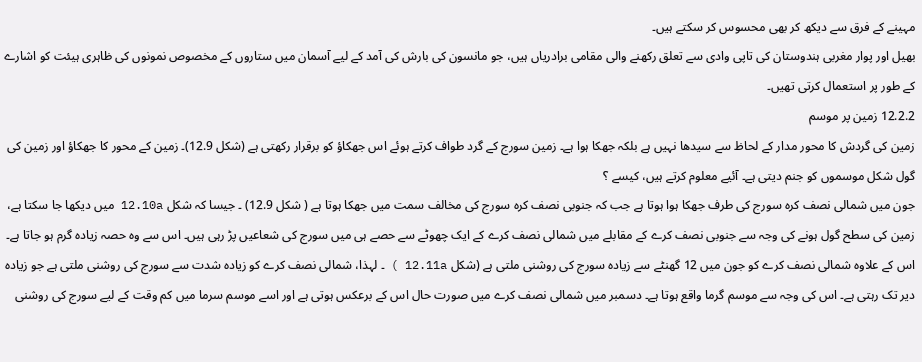مہینے کے فرق سے دیکھ کر بھی محسوس کر سکتے ہیں۔
بھیل اور پوار مغربی ہندوستان کی تاپی وادی سے تعلق رکھنے والی مقامی برادریاں ہیں، جو مانسون کی بارش کی آمد کے لیے آسمان میں ستاروں کے مخصوص نمونوں کی ظاہری ہیئت کو اشارے کے طور پر استعمال کرتی تھیں۔
12.2.2 زمین پر موسم
زمین کی گردش کا محور مدار کے لحاظ سے سیدھا نہیں ہے بلکہ جھکا ہوا ہے۔ زمین سورج کے گرد طواف کرتے ہوئے اس جھکاؤ کو برقرار رکھتی ہے (شکل 12.9)۔ زمین کے محور کا جھکاؤ اور زمین کی گول شکل موسموں کو جنم دیتی ہے۔ آئیے معلوم کرتے ہیں، کیسے ؟
جون میں شمالی نصف کرہ سورج کی طرف جھکا ہوا ہوتا ہے جب کہ جنوبی نصف کرہ سورج کی مخالف سمت میں جھکا ہوتا ہے ( شکل 12.9) ۔ جیسا کہ شکل 12.10a میں دیکھا جا سکتا ہے، زمین کی سطح گول ہونے کی وجہ سے جنوبی نصف کرے کے مقابلے میں شمالی نصف کرے کے ایک چھوٹے سے حصے ہی میں سورج کی شعاعیں پڑ رہی ہیں۔ اس سے وہ حصہ زیادہ گرم ہو جاتا ہے۔
اس کے علاوہ شمالی نصف کرے کو جون میں 12 گھنٹے سے زیادہ سورج کی روشنی ملتی ہے (شکل 12.11a ) ۔ لہذا، شمالی نصف کرے کو زیادہ شدت سے سورج کی روشنی ملتی ہے جو زیادہ دیر تک رہتی ہے۔ اس کی وجہ سے موسم گرما واقع ہوتا ہے۔ دسمبر میں شمالی نصف کرے میں صورت حال اس کے برعکس ہوتی ہے اور اسے موسم سرما میں کم وقت کے لیے سورج کی روشنی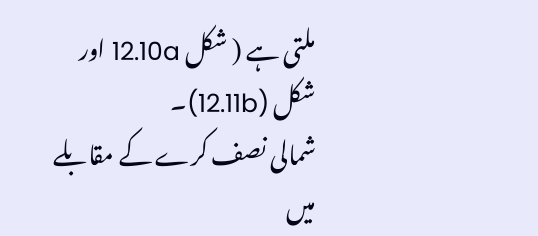ملتی ہے ( شکل 12.10a اور شکل (12.11b)۔
شمالی نصف کرے کے مقابلے میں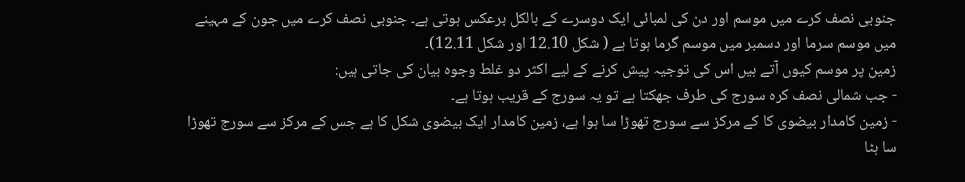جنوبی نصف کرے میں موسم اور دن کی لمبائی ایک دوسرے کے بالکل برعکس ہوتی ہے۔ جنوبی نصف کرے میں جون کے مہینے میں موسم سرما اور دسمبر میں موسم گرما ہوتا ہے ( شکل 12.10 اور شکل 12.11)۔
زمین پر موسم کیوں آتے ہیں اس کی توجیہ پیش کرنے کے لیے اکثر دو غلط وجوہ بیان کی جاتی ہیں:
- جب شمالی نصف کرہ سورج کی طرف جھکتا ہے تو یہ سورج کے قریب ہوتا ہے۔
- زمین کامدار بیضوی کا کے مرکز سے سورج تھوڑا سا ہوا ہے، زمین کامدار ایک بیضوی شکل کا ہے جس کے مرکز سے سورج تھوڑا سا ہٹا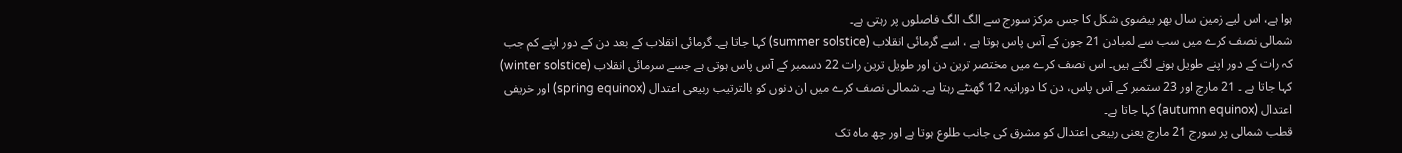ہوا ہے، اس لیے زمین سال بھر بیضوی شکل کا جس مرکز سورج سے الگ الگ فاصلوں پر رہتی ہے۔
شمالی نصف کرے میں سب سے لمبادن 21 جون کے آس پاس ہوتا ہے ، اسے گرمائی انقلاب (summer solstice) کہا جاتا ہے۔ گرمائی انقلاب کے بعد دن کے دور اپنے کم جب کہ رات کے دور اپنے طویل ہونے لگتے ہیں۔ اس نصف کرے میں مختصر ترین دن اور طویل ترین رات 22 دسمبر کے آس پاس ہوتی ہے جسے سرمائی انقلاب (winter solstice) کہا جاتا ہے ۔ 21 مارچ اور 23 ستمبر کے آس پاس، دن کا دورانیہ 12 گھنٹے رہتا ہے۔ شمالی نصف کرے میں ان دنوں کو بالترتیب ربیعی اعتدال (spring equinox) اور خریفی اعتدال (autumn equinox) کہا جاتا ہے۔
قطب شمالی پر سورج 21 مارچ یعنی ربیعی اعتدال کو مشرق کی جانب طلوع ہوتا ہے اور چھ ماہ تک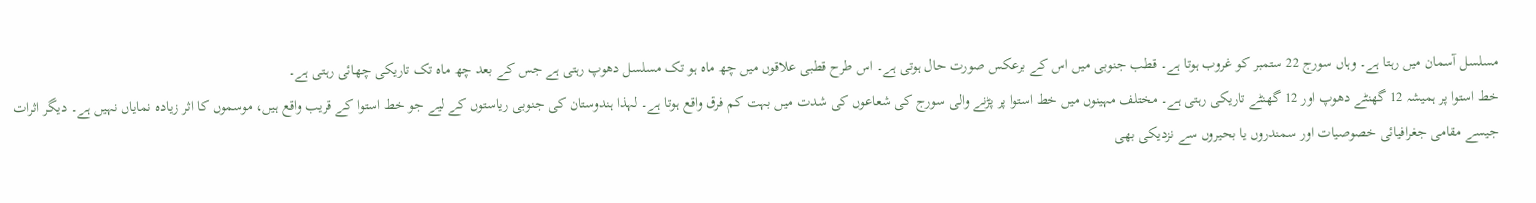مسلسل آسمان میں رہتا ہے۔ وہاں سورج 22 ستمبر کو غروب ہوتا ہے۔ قطب جنوبی میں اس کے برعکس صورت حال ہوتی ہے۔ اس طرح قطبی علاقوں میں چھ ماہ ہو تک مسلسل دھوپ رہتی ہے جس کے بعد چھ ماہ تک تاریکی چھائی رہتی ہے۔
خط استوا پر ہمیشہ 12 گھنٹے دھوپ اور 12 گھنٹے تاریکی رہتی ہے۔ مختلف مہینوں میں خط استوا پر پڑنے والی سورج کی شعاعوں کی شدت میں بہت کم فرق واقع ہوتا ہے۔ لہذا ہندوستان کی جنوبی ریاستوں کے لیے جو خط استوا کے قریب واقع ہیں، موسموں کا اثر زیادہ نمایاں نہیں ہے۔ دیگر اثرات جیسے مقامی جغرافیائی خصوصیات اور سمندروں یا بحیروں سے نزدیکی بھی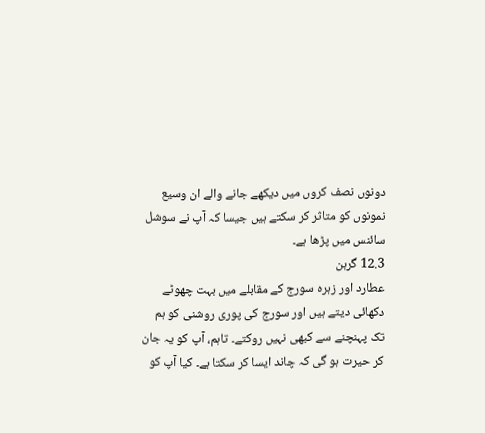دونوں نصف کروں میں دیکھے جانے والے ان وسیع نمونوں کو متاثر کر سکتے ہیں جیسا کہ آپ نے سوشل سائنس میں پڑھا ہے۔
12.3 گرہن
عطارد اور زہرہ سورج کے مقابلے میں بہت چھوٹے دکھائی دیتے ہیں اور سورج کی پوری روشنی کو ہم تک پہنچنے سے کبھی نہیں روکتے۔ تاہم، آپ کو یہ جان کر حیرت ہو گی کہ چاند ایسا کر سکتا ہے۔ کیا آپ کو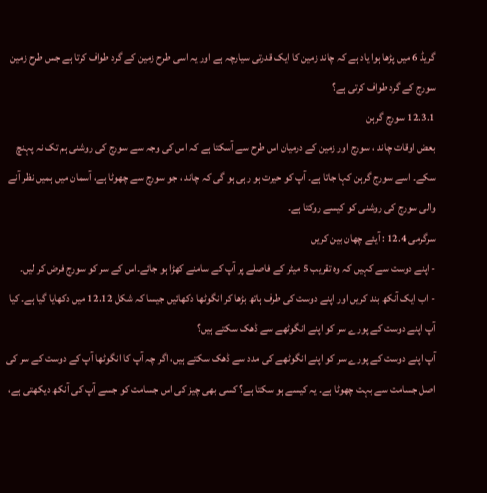گریڈ 6 میں پڑھا ہوا یاد ہے کہ چاند زمین کا ایک قدرتی سیارچہ ہے اور یہ اسی طرح زمین کے گرد طواف کرتا ہے جس طرح زمین سورج کے گرد طواف کرتی ہے؟
12.3.1 سورج گرہن
بعض اوقات چاند ، سورج اور زمین کے درمیان اس طرح سے آسکتا ہے کہ اس کی وجہ سے سورج کی روشنی ہم تک نہ پہنچ سکے۔ اسے سورج گرہن کہا جاتا ہے۔ آپ کو حیرت ہو رہی ہو گی کہ چاند ، جو سورج سے چھوٹا ہے، آسمان میں ہمیں نظر آنے والی سورج کی روشنی کو کیسے روکتا ہے۔
سرگرمی 12.4 : آیئے چھان بین کریں
- اپنے دوست سے کہیں کہ وہ تقریب 5 میٹر کے فاصلے پر آپ کے سامنے کھڑا ہو جائے۔اس کے سر کو سورج فرض کر لیں۔
- اب ایک آنکھ بند کریں اور اپنے دوست کی طرف ہاتھ بڑھا کر انگوٹھا دکھائیں جیسا کہ شکل 12.12 میں دکھایا گیا ہے۔ کیا آپ اپنے دوست کے پورے سر کو اپنے انگوٹھے سے ڈھک سکتے ہیں؟
آپ اپنے دوست کے پورے سر کو اپنے انگوٹھے کی مدد سے ڈھک سکتے ہیں، اگر چہ آپ کا انگوٹھا آپ کے دوست کے سر کی اصل جسامت سے بہت چھوٹا ہے۔ یہ کیسے ہو سکتا ہے؟ کسی بھی چیز کی اس جسامت کو جسے آپ کی آنکھ دیکھتی ہے،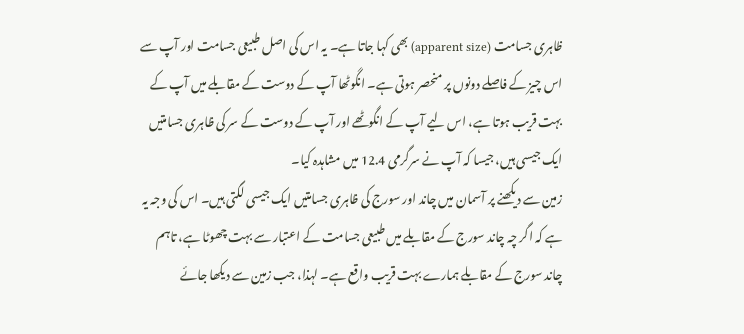ظاہری جسامت (apparent size) بھی کہا جاتا ہے۔ یہ اس کی اصل طبیعی جسامت اور آپ سے اس چیز کے فاصلے دونوں پر منحصر ہوتی ہے۔ انگوٹھا آپ کے دوست کے مقابلے میں آپ کے بہت قریب ہوتا ہے، اس لیے آپ کے انگوٹھے اور آپ کے دوست کے سر کی ظاہری جسامتیں ایک جیسی ہیں، جیسا کہ آپ نے سرگرمی 12.4 میں مشاہدہ کیا۔
زمین سے دیکھنے پر آسمان میں چاند اور سورج کی ظاہری جسامتیں ایک جیسی لگتی ہیں۔ اس کی وجہ یہ ہے کہ اگر چہ چاند سورج کے مقابلے میں طبیعی جسامت کے اعتبار سے بہت چھوٹا ہے، تاہم چاند سورج کے مقابلے ہمارے بہت قریب واقع ہے۔ لہذا، جب زمین سے دیکھا جائے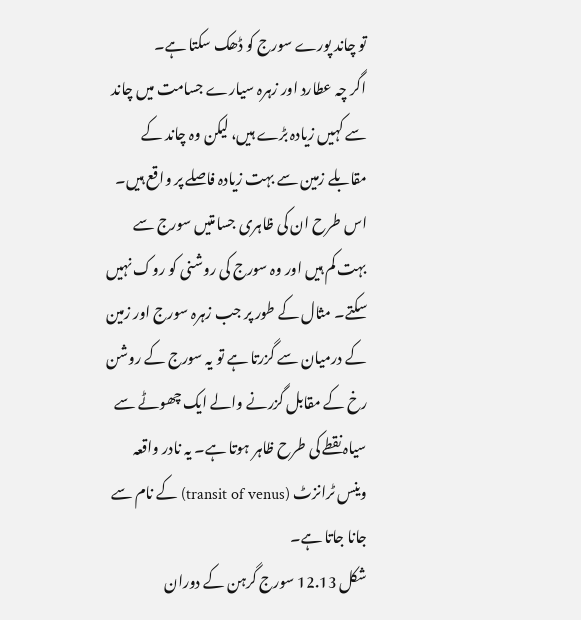تو چاند پورے سورج کو ڈھک سکتا ہے۔
اگر چہ عطارد اور زہرہ سیارے جسامت میں چاند سے کہیں زیادہ بڑے ہیں، لیکن وہ چاند کے مقابلے زمین سے بہت زیادہ فاصلے پر واقع ہیں۔ اس طرح ان کی ظاہری جسامتیں سورج سے بہت کم ہیں اور وہ سورج کی روشنی کو روک نہیں سکتے۔ مثال کے طور پر جب زہرہ سورج اور زمین کے درمیان سے گزرتا ہے تو یہ سورج کے روشن رخ کے مقابل گزرنے والے ایک چھوٹے سے سیاہ نقطے کی طرح ظاہر ہوتا ہے۔ یہ نادر واقعہ وینس ٹرانزٹ (transit of venus) کے نام سے جانا جاتا ہے۔
شکل 12.13 سورج گرہن کے دوران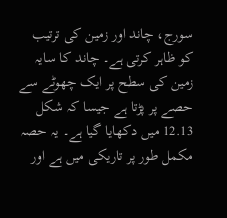سورج، چاند اور زمین کی ترتیب کو ظاہر کرتی ہے۔ چاند کا سایہ زمین کی سطح پر ایک چھوٹے سے حصے پر پڑتا ہے جیسا کہ شکل 12.13 میں دکھایا گیا ہے۔ یہ حصہ مکمل طور پر تاریکی میں ہے اور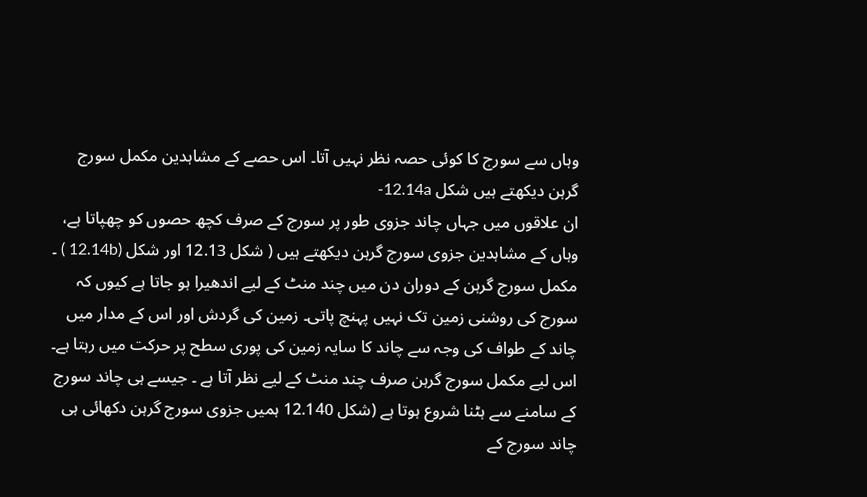وہاں سے سورج کا کوئی حصہ نظر نہیں آتا۔ اس حصے کے مشاہدین مکمل سورج گرہن دیکھتے ہیں شکل 12.14a-
ان علاقوں میں جہاں چاند جزوی طور پر سورج کے صرف کچھ حصوں کو چھپاتا ہے، وہاں کے مشاہدین جزوی سورج گرہن دیکھتے ہیں ( شکل 12.13 اور شکل (12.14b ) ۔
مکمل سورج گرہن کے دوران دن میں چند منٹ کے لیے اندھیرا ہو جاتا ہے کیوں کہ سورج کی روشنی زمین تک نہیں پہنچ پاتی۔ زمین کی گردش اور اس کے مدار میں چاند کے طواف کی وجہ سے چاند کا سایہ زمین کی پوری سطح پر حرکت میں رہتا ہے۔ اس لیے مکمل سورج گرہن صرف چند منٹ کے لیے نظر آتا ہے ۔ جیسے ہی چاند سورج کے سامنے سے ہٹنا شروع ہوتا ہے (شکل 12.140 ہمیں جزوی سورج گرہن دکھائی ہی چاند سورج کے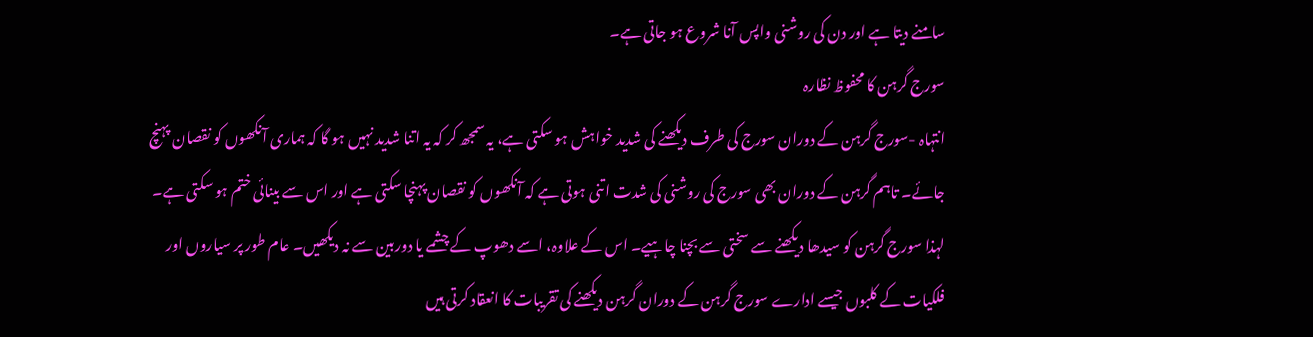سامنے دیتا ہے اور دن کی روشنی واپس آنا شروع ہو جاتی ہے۔
سورج گرہن کا محفوظ نظارہ
انتہاہ -سورج گرہن کے دوران سورج کی طرف دیکھنے کی شدید خواہش ہو سکتی ہے، یہ سمجھ کر کہ یہ اتنا شدید نہیں ہو گا کہ ہماری آنکھوں کو نقصان پہنچ جائے۔ تاہم گرہن کے دوران بھی سورج کی روشنی کی شدت اتنی ہوتی ہے کہ آنکھوں کو نقصان پہنچا سکتی ہے اور اس سے بینائی ختم ہو سکتی ہے۔ لہذا سورج گرہن کو سیدھا دیکھنے سے سختی سے بچنا چاہیے۔ اس کے علاوہ، اسے دھوپ کے چشمے یا دوربین سے نہ دیکھیں۔ عام طور پر سیاروں اور فلکیات کے کلبوں جیسے ادارے سورج گرہن کے دوران گرہن دیکھنے کی تقریبات کا انعقاد کرتی ہیں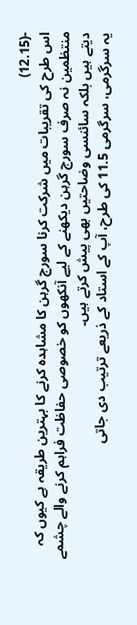-(12.15)
اس طرح کی تقریبات میں شرکت کرنا سورج گرہن کا مشاہدہ کرنے کا بہترین طریقہ ہے کیوں کہ منتظمین نہ صرف سورج گرہن دیکھنے کے لیے آنکھوں کو خصوصی حفاظت فراہم کرنے والے چشمے دیتے ہیں بلکہ سائنسی وضاحتیں بھی پیش کرتے ہیں۔
یہ سرگرمی، سرگرمی 11.5 کی طرح، آپ کے استاد کے ذریعے ترتیب دی جاتی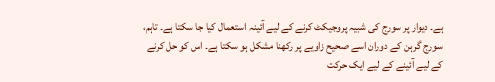ہے۔ دیوار پر سورج کی شبیہ پروجیکٹ کرنے کے لیے آئینہ استعمال کیا جا سکتا ہے۔ تاہم، سورج گرہن کے دوران اسے صحیح زاویے پر رکھنا مشکل ہو سکتا ہے۔ اس کو حل کرنے کے لیے آئینے کے لیے ایک حرکت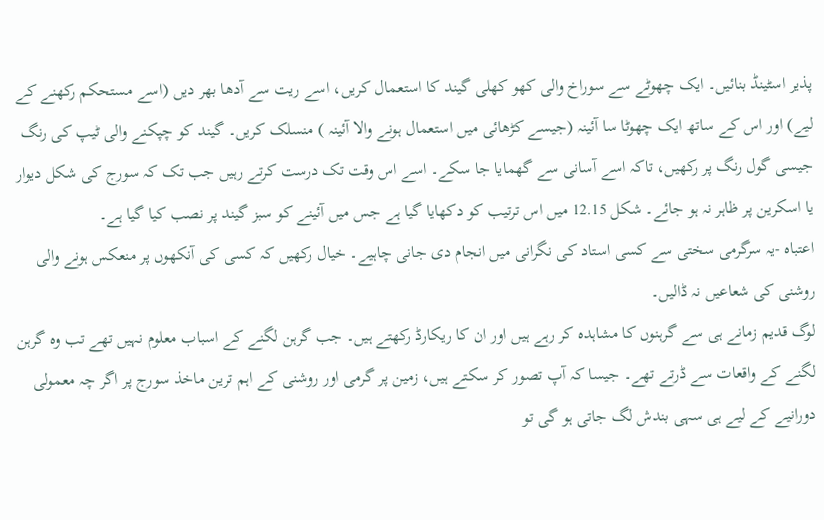پذیر اسٹینڈ بنائیں۔ ایک چھوٹے سے سوراخ والی کھو کھلی گیند کا استعمال کریں، اسے ریت سے آدھا بھر دیں (اسے مستحکم رکھنے کے لیے) اور اس کے ساتھ ایک چھوٹا سا آئینہ (جیسے کڑھائی میں استعمال ہونے والا آئینہ ) منسلک کریں۔ گیند کو چپکنے والی ٹیپ کی رنگ جیسی گول رنگ پر رکھیں، تاکہ اسے آسانی سے گھمایا جا سکے۔ اسے اس وقت تک درست کرتے رہیں جب تک کہ سورج کی شکل دیوار یا اسکرین پر ظاہر نہ ہو جائے۔ شکل 12.15 میں اس ترتیب کو دکھایا گیا ہے جس میں آئینے کو سبز گیند پر نصب کیا گیا ہے۔
اعتباہ -یہ سرگرمی سختی سے کسی استاد کی نگرانی میں انجام دی جانی چاہیے۔ خیال رکھیں کہ کسی کی آنکھوں پر منعکس ہونے والی روشنی کی شعاعیں نہ ڈالیں۔
لوگ قدیم زمانے ہی سے گرہنوں کا مشاہدہ کر رہے ہیں اور ان کا ریکارڈ رکھتے ہیں۔ جب گرہن لگنے کے اسباب معلوم نہیں تھے تب وہ گرہن لگنے کے واقعات سے ڈرتے تھے۔ جیسا کہ آپ تصور کر سکتے ہیں، زمین پر گرمی اور روشنی کے اہم ترین ماخذ سورج پر اگر چہ معمولی دورانیے کے لیے ہی سہی بندش لگ جاتی ہو گی تو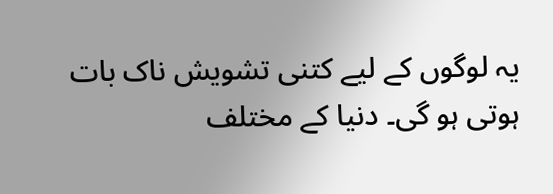یہ لوگوں کے لیے کتنی تشویش ناک بات ہوتی ہو گی۔ دنیا کے مختلف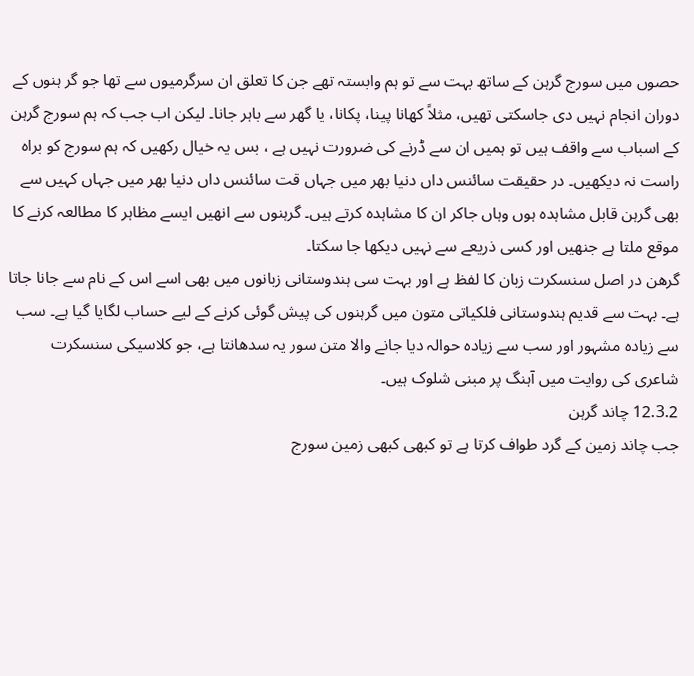حصوں میں سورج گرہن کے ساتھ بہت سے تو ہم وابستہ تھے جن کا تعلق ان سرگرمیوں سے تھا جو گر ہنوں کے دوران انجام نہیں دی جاسکتی تھیں، مثلاً کھانا پینا، پکانا، یا گھر سے باہر جانا۔ لیکن اب جب کہ ہم سورج گرہن کے اسباب سے واقف ہیں تو ہمیں ان سے ڈرنے کی ضرورت نہیں ہے ، بس یہ خیال رکھیں کہ ہم سورج کو براہ راست نہ دیکھیں۔ در حقیقت سائنس داں دنیا بھر میں جہاں قت سائنس داں دنیا بھر میں جہاں کہیں سے بھی گرہن قابل مشاہدہ ہوں وہاں جاکر ان کا مشاہدہ کرتے ہیں۔ گرہنوں سے انھیں ایسے مظاہر کا مطالعہ کرنے کا موقع ملتا ہے جنھیں اور کسی ذریعے سے نہیں دیکھا جا سکتا۔
گرهن در اصل سنسکرت زبان کا لفظ ہے اور بہت سی ہندوستانی زبانوں میں بھی اسے اس کے نام سے جانا جاتا ہے۔ بہت سے قدیم ہندوستانی فلکیاتی متون میں گرہنوں کی پیش گوئی کرنے کے لیے حساب لگایا گیا ہے۔ سب سے زیادہ مشہور اور سب سے زیادہ حوالہ دیا جانے والا متن سور یہ سدھانتا ہے، جو کلاسیکی سنسکرت شاعری کی روایت میں آہنگ پر مبنی شلوک ہیں۔
12.3.2 چاند گرہن
جب چاند زمین کے گرد طواف کرتا ہے تو کبھی کبھی زمین سورج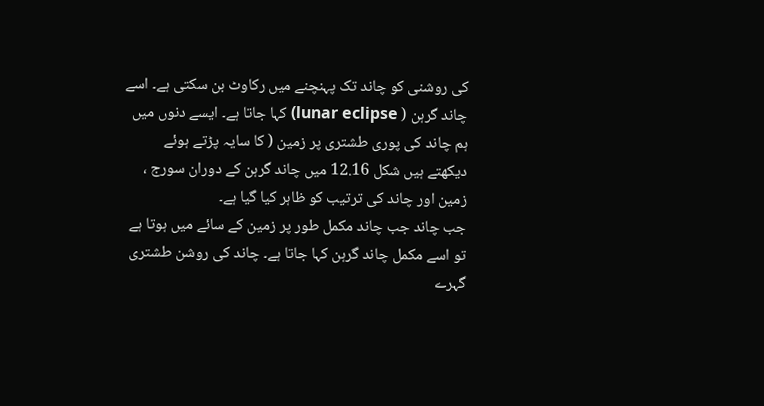کی روشنی کو چاند تک پہنچنے میں رکاوٹ بن سکتی ہے۔ اسے چاند گرہن ( lunar eclipse) کہا جاتا ہے۔ ایسے دنوں میں ہم چاند کی پوری طشتری پر زمین ( کا سایہ پڑتے ہوئے دیکھتے ہیں شکل 12.16 میں چاند گرہن کے دوران سورج ، زمین اور چاند کی ترتیب کو ظاہر کیا گیا ہے۔
جب چاند جب چاند مکمل طور پر زمین کے سائے میں ہوتا ہے تو اسے مکمل چاند گرہن کہا جاتا ہے۔ چاند کی روشن طشتری گہرے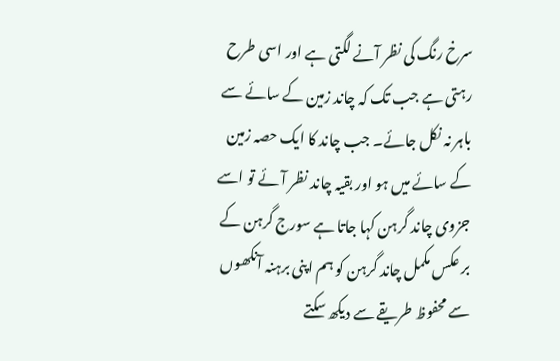سرخ رنگ کی نظر آنے لگتی ہے اور اسی طرح رہتی ہے جب تک کہ چاند زمین کے سائے سے باہر نہ نکل جائے۔ جب چاند کا ایک حصہ زمین کے سائے میں ہو اور بقیہ چاند نظر آئے تو اسے جزوی چاند گرہن کہا جاتا ہے سورج گرہن کے بر عکس مکمل چاند گرہن کو ہم اپنی برہنہ آنکھوں سے محفوظ طریقے سے دیکھ سکتے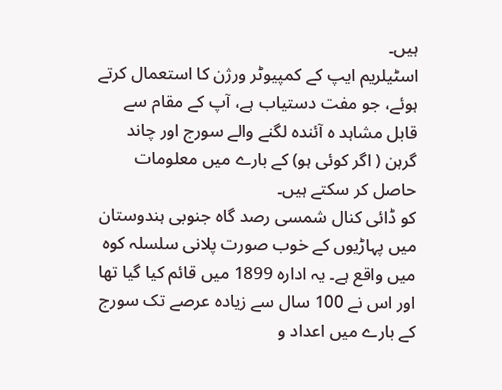ہیں۔
اسٹیلریم ایپ کے کمپیوٹر ورژن کا استعمال کرتے ہوئے، جو مفت دستیاب ہے، آپ کے مقام سے قابل مشاہد ہ آئندہ لگنے والے سورج اور چاند گرہن ( اگر کوئی ہو) کے بارے میں معلومات حاصل کر سکتے ہیں۔
کو ڈائی کنال شمسی رصد گاہ جنوبی ہندوستان میں پہاڑیوں کے خوب صورت پلانی سلسلہ کوہ میں واقع ہے۔ یہ ادارہ 1899 میں قائم کیا گیا تھا اور اس نے 100 سال سے زیادہ عرصے تک سورج کے بارے میں اعداد و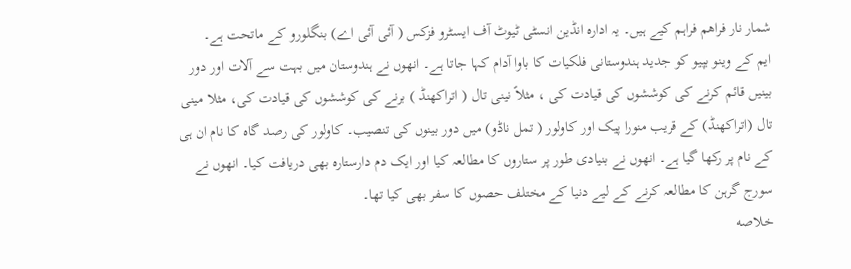شمار نار فراهم فراہم کیے ہیں۔ یہ ادارہ انڈین انسٹی ٹیوٹ آف ایسٹرو فزکس ( آئی آئی اے) بنگلورو کے ماتحت ہے۔
ایم کے وینو بپیو کو جدید ہندوستانی فلکیات کا باوا آدام کہا جاتا ہے۔ انھوں نے ہندوستان میں بہت سے آلات اور دور بینیں قائم کرنے کی کوششوں کی قیادت کی ، مثلاً نینی تال ( اتراکھنڈ ) برنے کی کوششوں کی قیادت کی، مثلا مینی تال (اتراکھنڈ) کے قریب منورا پیک اور کاولور ( تمل ناڈو) میں دور بینوں کی تنصیب۔ کاولور کی رصد گاہ کا نام ان ہی کے نام پر رکھا گیا ہے۔ انھوں نے بنیادی طور پر ستاروں کا مطالعہ کیا اور ایک دم دارستارہ بھی دریافت کیا۔ انھوں نے سورج گرہن کا مطالعہ کرنے کے لیے دنیا کے مختلف حصوں کا سفر بھی کیا تھا۔
خلاصه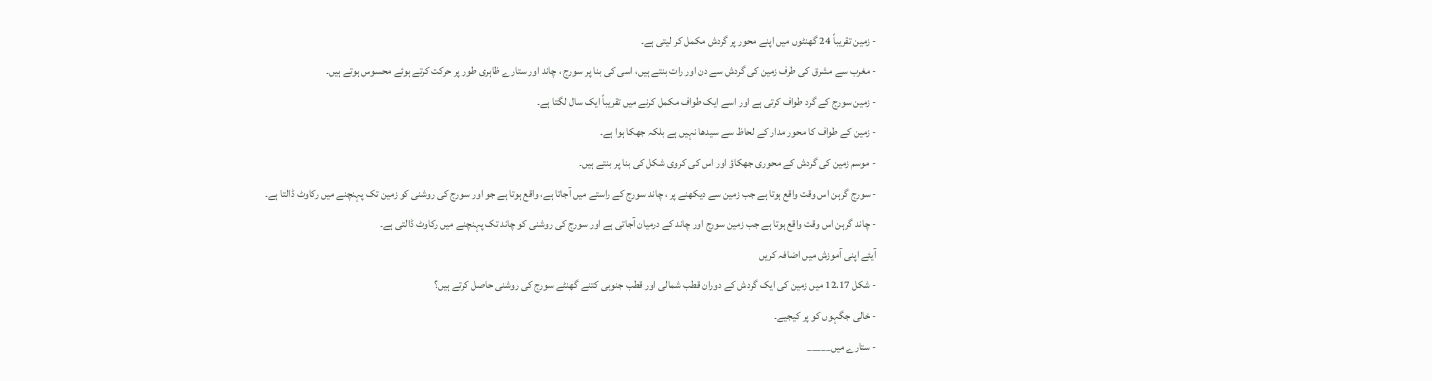- زمین تقریباً 24 گھنٹوں میں اپنے محور پر گردش مکمل کر لیتی ہے۔
- مغرب سے مشرق کی طرف زمین کی گردش سے دن اور رات بنتے ہیں، اسی کی بنا پر سورج ، چاند اور ستارے ظاہری طور پر حرکت کرتے ہوئے محسوس ہوتے ہیں۔
- زمین سورج کے گرد طواف کرتی ہے اور اسے ایک طواف مکمل کرنے میں تقریباً ایک سال لگتا ہے۔
- زمین کے طواف کا محور مدار کے لحاظ سے سیدھا نہیں ہے بلکہ جھکا ہوا ہے۔
- موسم زمین کی گردش کے محوری جھکاؤ اور اس کی کروی شکل کی بنا پر بنتے ہیں۔
- سورج گرہن اس وقت واقع ہوتا ہے جب زمین سے دیکھنے پر ، چاند سورج کے راستے میں آجاتا ہے، واقع ہوتا ہے جو اور سورج کی روشنی کو زمین تک پہنچنے میں رکاوٹ ڈالتا ہے۔
- چاند گرہن اس وقت واقع ہوتا ہے جب زمین سورج اور چاند کے درمیان آجاتی ہے اور سورج کی روشنی کو چاند تک پہنچنے میں رکاوٹ ڈالتی ہے۔
آیئے اپنی آموزش میں اضافہ کریں
- شکل 12.17 میں زمین کی ایک گردش کے دوران قطب شمالی اور قطب جنوبی کتنے گھنٹے سورج کی روشنی حاصل کرتے ہیں؟
- خالی جگہوں کو پر کیجیے۔
- ستارے میں_____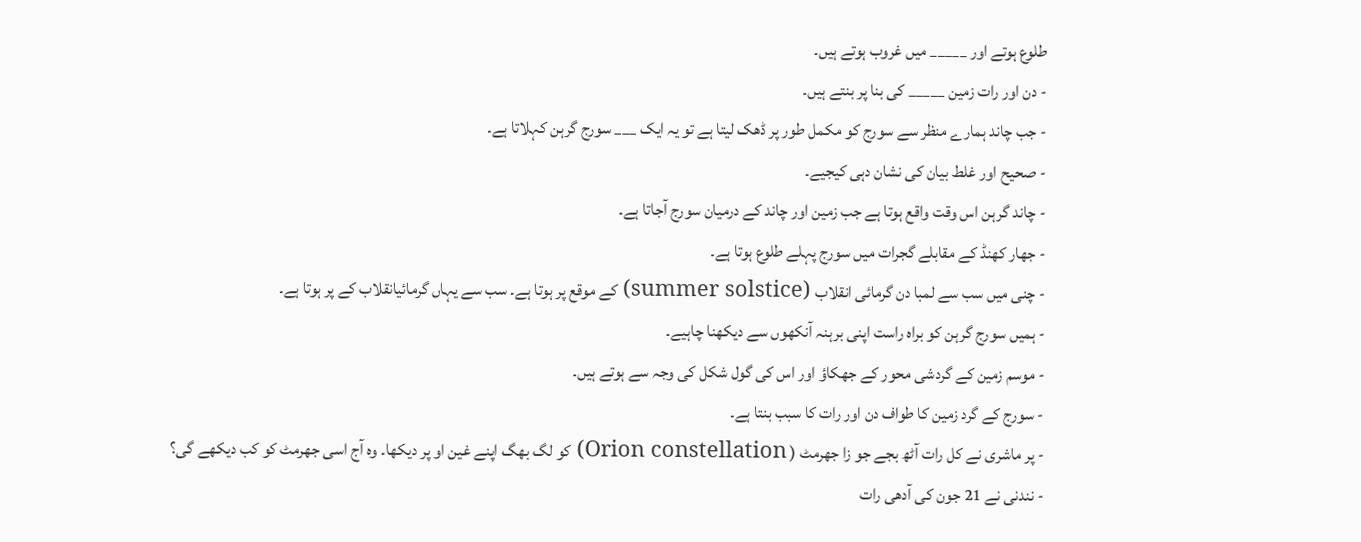طلوع ہوتے اور _____ میں غروب ہوتے ہیں۔
- دن اور رات زمین _____ کی بنا پر بنتے ہیں۔
- جب چاند ہمارے منظر سے سورج کو مکمل طور پر ڈھک لیتا ہے تو یہ ایک ___ سورج گرہن کہلاتا ہے۔
- صحیح اور غلط بیان کی نشان دہی کیجیے۔
- چاند گرہن اس وقت واقع ہوتا ہے جب زمین اور چاند کے درمیان سورج آجاتا ہے۔
- جھار کھنڈ کے مقابلے گجرات میں سورج پہلے طلوع ہوتا ہے۔
- چنی میں سب سے لمبا دن گرمائی انقلاب (summer solstice) کے موقع پر ہوتا ہے۔ سب سے یہاں گرمائیانقلاب کے پر ہوتا ہے۔
- ہمیں سورج گرہن کو براہ راست اپنی برہنہ آنکھوں سے دیکھنا چاہیے۔
- موسم زمین کے گردشی محور کے جھکاؤ اور اس کی گول شکل کی وجہ سے ہوتے ہیں۔
- سورج کے گرد زمین کا طواف دن اور رات کا سبب بنتا ہے۔
- پر ماشری نے کل رات آٹھ بجے جو زا جھرمٹ ( Orion constellation) کو لگ بھگ اپنے غین او پر دیکھا۔ وہ آج اسی جھرمٹ کو کب دیکھے گی؟
- نندنی نے 21 جون کی آدھی رات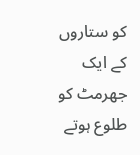کو ستاروں کے ایک جھرمٹ کو طلوع ہوتے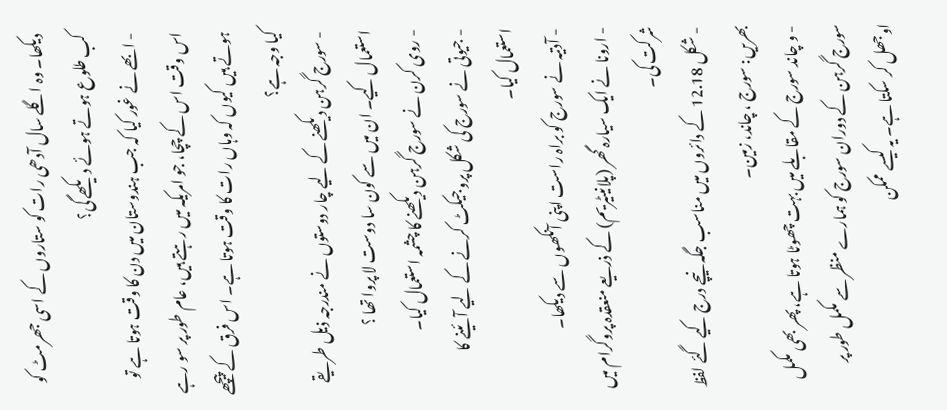دیکھا۔ وہ اگلے سال آدھی رات کو ستاروں کے اسی جھرمٹ کو کب طلوع ہوتے ہوئے دیکھے گی؟
- ابھے نے غور کیا کہ جب ہندوستان میں دن کا وقت ہوتا ہے تو اس وقت اس کے چچا، جو امریکہ میں رہتے ہیں، عام طور پر سو رہے ہوتے ہیں کیوں کہ وہاں رات کا وقت ہوتا ہے۔ اس فرق کے پیچھے کیا وجہ ہے؟
- سورج گرہن دیکھنے کے لیے چار دوستوں نے مندرجہ ذیل طریقے استعمال کیے۔ ان میں سے کون سا دوست لا پروا تھا ؟
- روی کرن نے سورج گرہن دیکھنے کا چشمہ استعمال کیا۔
- جیوتی نے سورج کی شکل پروجیکٹ کرنے کے لیے آئینے کا استعمال کیا۔
- آدتیہ نے سورج کو براہ راست اپنی آنکھوں سے دیکھا۔
- ارونا نے ایک سیارہ گھر (پلانیٹیریم) کے ذریعے منعقدہ پروگرام میں شرکت کی۔
- شکل 12.18 کے دائروں میں مناسب جگہ نیچے درج کیے گئے لفظ بھریں: سورج ، چاند، زمین۔
- و چاند سورج کے مقابلے میں بہت چھوٹا ہوتا ہے، پھر بھی مکمل سورج گرہن کے دوران سورج کو ہمارے منظر سے مکمل طور پر اوجھل کر سکتا ہے۔ یہ کیسے ممکن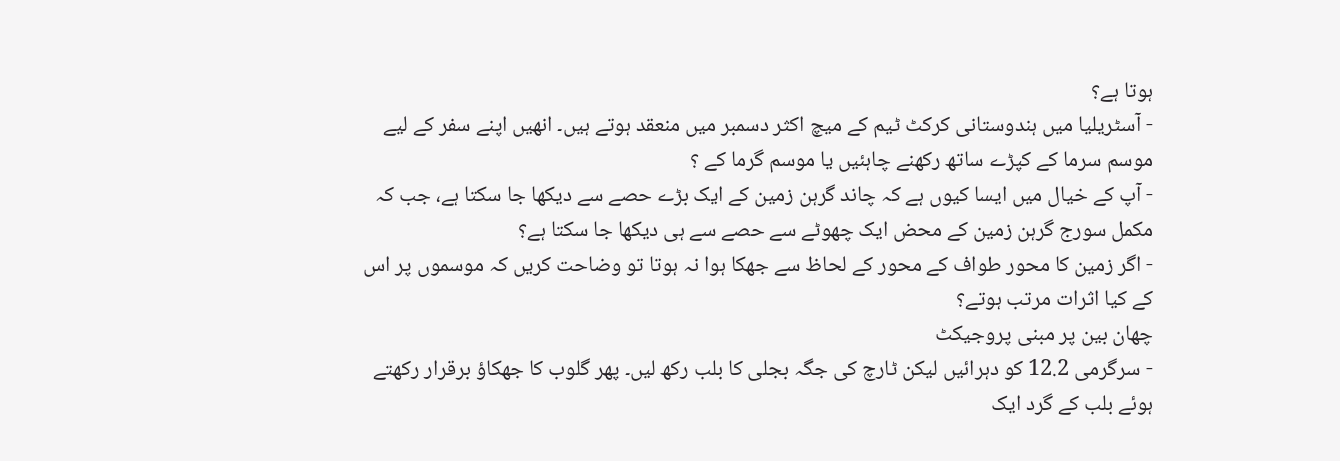ہوتا ہے؟
- آسٹریلیا میں ہندوستانی کرکٹ ٹیم کے میچ اکثر دسمبر میں منعقد ہوتے ہیں۔ انھیں اپنے سفر کے لیے موسم سرما کے کپڑے ساتھ رکھنے چاہئیں یا موسم گرما کے ؟
- آپ کے خیال میں ایسا کیوں ہے کہ چاند گرہن زمین کے ایک بڑے حصے سے دیکھا جا سکتا ہے، جب کہ مکمل سورج گرہن زمین کے محض ایک چھوٹے سے حصے سے ہی دیکھا جا سکتا ہے؟
- اگر زمین کا محور طواف کے محور کے لحاظ سے جھکا ہوا نہ ہوتا تو وضاحت کریں کہ موسموں پر اس کے کیا اثرات مرتب ہوتے؟
چھان بین پر مبنی پروجیکٹ
- سرگرمی 12.2 کو دہرائیں لیکن ٹارچ کی جگہ بجلی کا بلب رکھ لیں۔ پھر گلوب کا جھکاؤ برقرار رکھتے ہوئے بلب کے گرد ایک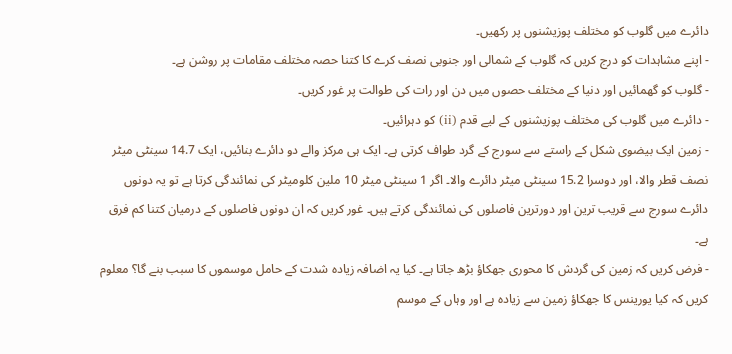دائرے میں گلوب کو مختلف پوزیشنوں پر رکھیں۔
- اپنے مشاہدات کو درج کریں کہ گلوب کے شمالی اور جنوبی نصف کرے کا کتنا حصہ مختلف مقامات پر روشن ہے۔
- گلوب کو گھمائیں اور دنیا کے مختلف حصوں میں دن اور رات کی طوالت پر غور کریں۔
- دائرے میں گلوب کی مختلف پوزیشنوں کے لیے قدم (ii) کو دہرائیں۔
- زمین ایک بیضوی شکل کے راستے سے سورج کے گرد طواف کرتی ہے۔ ایک ہی مرکز والے دو دائرے بنائیں، ایک 14.7 سینٹی میٹر نصف قطر والا، اور دوسرا 15.2 سینٹی میٹر دائرے والا۔ اگر 1 سینٹی میٹر 10 ملین کلومیٹر کی نمائندگی کرتا ہے تو یہ دونوں دائرے سورج سے قریب ترین اور دورترین فاصلوں کی نمائندگی کرتے ہیں۔ غور کریں کہ ان دونوں فاصلوں کے درمیان کتنا کم فرق ہے۔
- فرض کریں کہ زمین کی گردش کا محوری جھکاؤ بڑھ جاتا ہے۔ کیا یہ اضافہ زیادہ شدت کے حامل موسموں کا سبب بنے گا؟ معلوم کریں کہ کیا یورینس کا جھکاؤ زمین سے زیادہ ہے اور وہاں کے موسم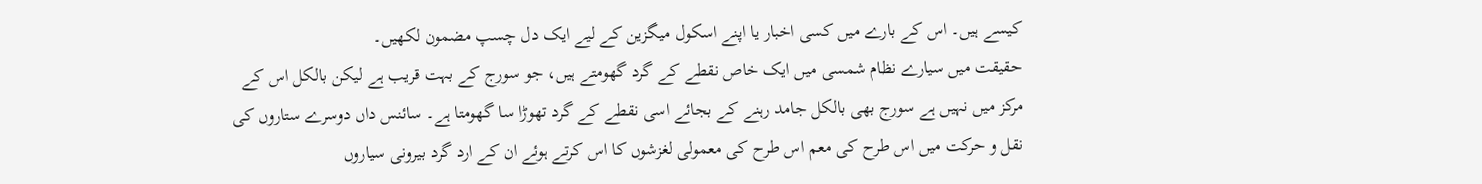کیسے ہیں۔ اس کے بارے میں کسی اخبار یا اپنے اسکول میگزین کے لیے ایک دل چسپ مضمون لکھیں۔
حقیقت میں سیارے نظام شمسی میں ایک خاص نقطے کے گرد گھومتے ہیں، جو سورج کے بہت قریب ہے لیکن بالکل اس کے مرکز میں نہیں ہے سورج بھی بالکل جامد رہنے کے بجائے اسی نقطے کے گرد تھوڑا سا گھومتا ہے۔ سائنس داں دوسرے ستاروں کی نقل و حرکت میں اس طرح کی معم اس طرح کی معمولی لغزشوں کا اس کرتے ہوئے ان کے ارد گرد بیرونی سیاروں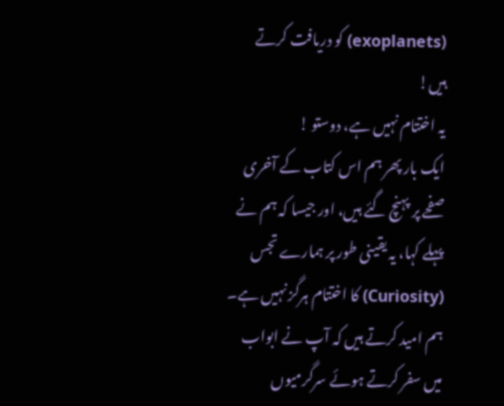(exoplanets) کو دریافت کرتے ہیں!
یہ اختتام نہیں ہے، دوستو !
ایک بار پھر ہم اس کتاب کے آخری صفحے پر پہنچ گئے ہیں، اور جیسا کہ ہم نے پہلے کہا، یہ یقینی طور پر ہمارے تجس (Curiosity) کا اختتام ہرگز نہیں ہے۔ ہم امید کرتے ہیں کہ آپ نے ابواب میں سفر کرتے ہوئے سرگرمیوں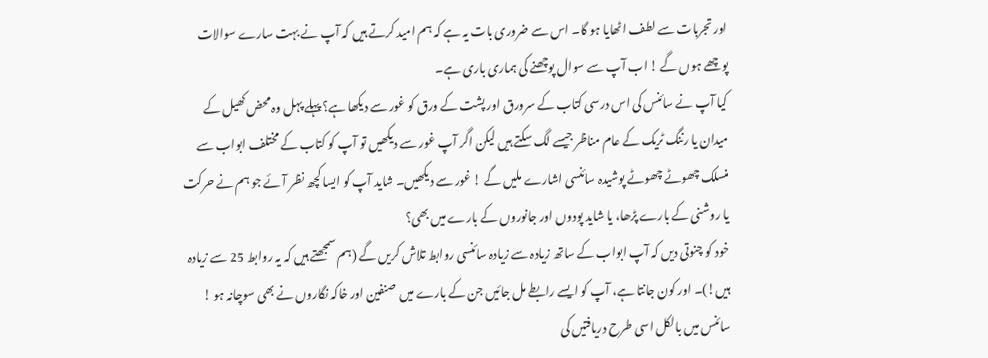اور تجربات سے لطف اٹھایا ہو گا۔ اس سے ضروری بات یہ ہے کہ ہم امید کرتے ہیں کہ آپ نے بہت سارے سوالات پوچھے ہوں گے ! اب آپ سے سوال پوچھنے کی ہماری باری ہے۔
کیا آپ نے سائنس کی اس درسی کتاب کے سرورق اور پشت کے ورق کو غور سے دیکھا ہے؟ پہلے پہل وہ محض کھیل کے میدان یا رننگ ٹریک کے عام مناظر جیسے لگ سکتے ہیں لیکن اگر آپ غور سے دیکھیں تو آپ کو کتاب کے مختلف ابواب سے منسلک چھوٹے چھوٹے پوشیدہ سائنسی اشارے ملیں گے ! غور سے دیکھیں۔ شاید آپ کو ایسا کچھ نظر آئے جو ہم نے حرکت یا روشنی کے بارے پڑھا، یا شاید پودوں اور جانوروں کے بارے میں بھی؟
خود کو چنوتی دیں کہ آپ ابواب کے ساتھ زیادہ سے زیادہ سائنسی روابط تلاش کریں گے (ہم سمجھتے ہیں کہ یہ روابط 25 سے زیادہ ہیں!)۔ اور کون جانتا ہے، آپ کو ایسے رابطے مل جائیں جن کے بارے میں صنفین اور خاکہ نگاروں نے بھی سوچانہ ہو ! سائنس میں بالکل اسی طرح دریافتیں کی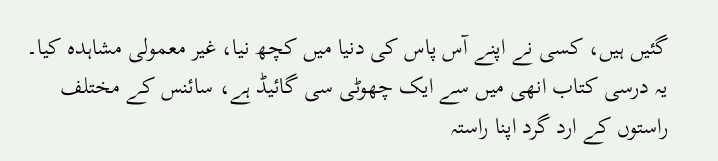گئیں ہیں، کسی نے اپنے آس پاس کی دنیا میں کچھ نیا، غیر معمولی مشاہدہ کیا۔
یہ درسی کتاب انھی میں سے ایک چھوٹی سی گائیڈ ہے، سائنس کے مختلف راستوں کے ارد گرد اپنا راستہ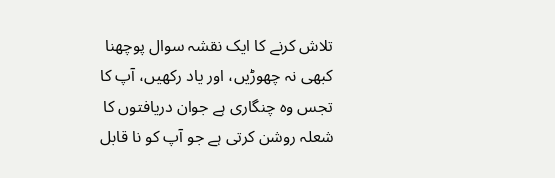تلاش کرنے کا ایک نقشہ سوال پوچھنا کبھی نہ چھوڑیں، اور یاد رکھیں، آپ کا تجس وہ چنگاری ہے جوان دریافتوں کا شعلہ روشن کرتی ہے جو آپ کو نا قابل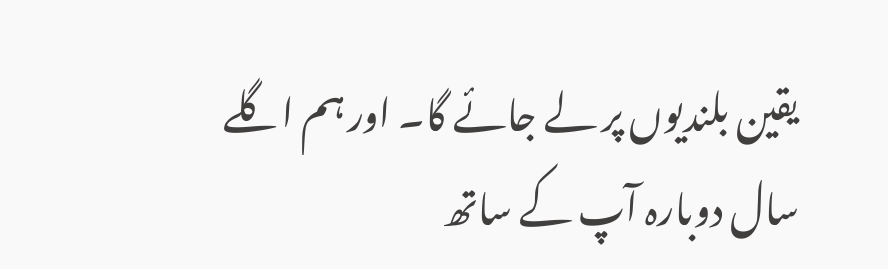یقین بلندیوں پر لے جائے گا۔ اور ہم اگلے سال دوبارہ آپ کے ساتھ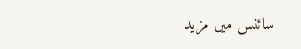سائنس میں مزید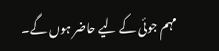مہم جوئی کے لیے حاضر ہوں گے۔